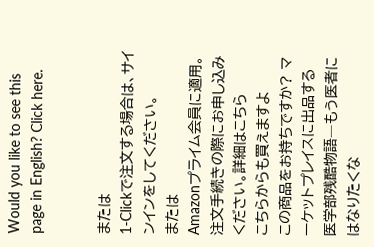Would you like to see this page in English? Click here.


または
1-Clickで注文する場合は、サインインをしてください。
または
Amazonプライム会員に適用。注文手続きの際にお申し込みください。詳細はこちら
こちらからも買えますよ
この商品をお持ちですか? マーケットプレイスに出品する
医学部残酷物語―もう医者にはなりたくな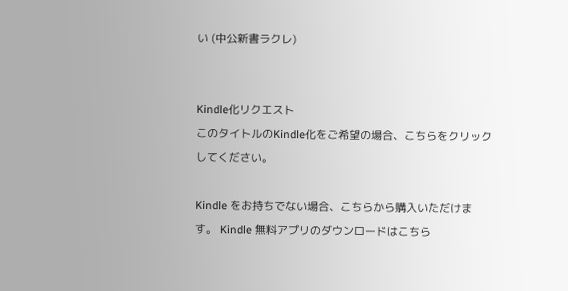い (中公新書ラクレ)


Kindle化リクエスト
このタイトルのKindle化をご希望の場合、こちらをクリックしてください。

Kindle をお持ちでない場合、こちらから購入いただけます。 Kindle 無料アプリのダウンロードはこちら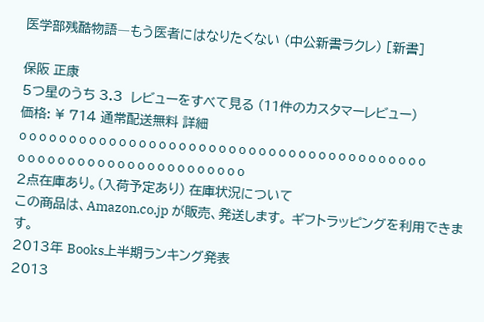医学部残酷物語―もう医者にはなりたくない (中公新書ラクレ) [新書]

保阪 正康
5つ星のうち 3.3  レビューをすべて見る (11件のカスタマーレビュー)
価格: ¥ 714 通常配送無料 詳細
o o o o o o o o o o o o o o o o o o o o o o o o o o o o o o o o o o o o o o o o o o o o o o o o o o o o o o o o o o o o o o o o
2点在庫あり。(入荷予定あり) 在庫状況について
この商品は、Amazon.co.jp が販売、発送します。 ギフトラッピングを利用できます。
2013年 Books上半期ランキング発表
2013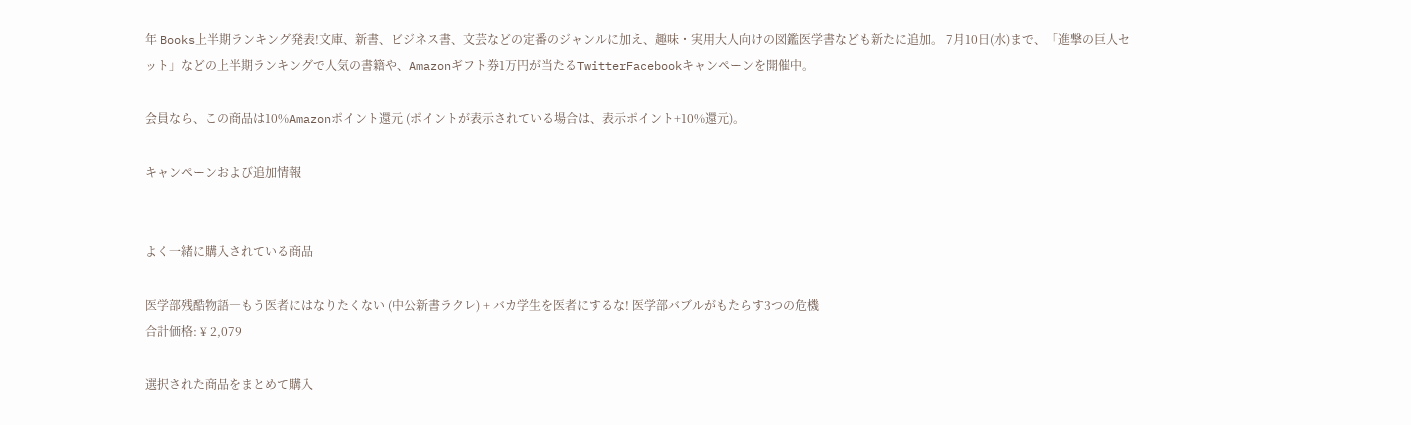年 Books上半期ランキング発表!文庫、新書、ビジネス書、文芸などの定番のジャンルに加え、趣味・実用大人向けの図鑑医学書なども新たに追加。 7月10日(水)まで、「進撃の巨人セット」などの上半期ランキングで人気の書籍や、Amazonギフト券1万円が当たるTwitterFacebookキャンペーンを開催中。

会員なら、この商品は10%Amazonポイント還元 (ポイントが表示されている場合は、表示ポイント+10%還元)。

キャンペーンおよび追加情報


よく一緒に購入されている商品

医学部残酷物語―もう医者にはなりたくない (中公新書ラクレ) + バカ学生を医者にするな! 医学部バブルがもたらす3つの危機
合計価格: ¥ 2,079

選択された商品をまとめて購入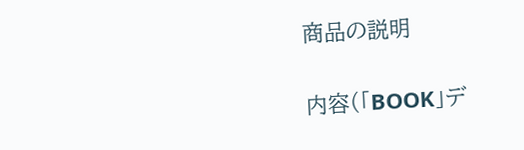商品の説明

内容(「BOOK」デ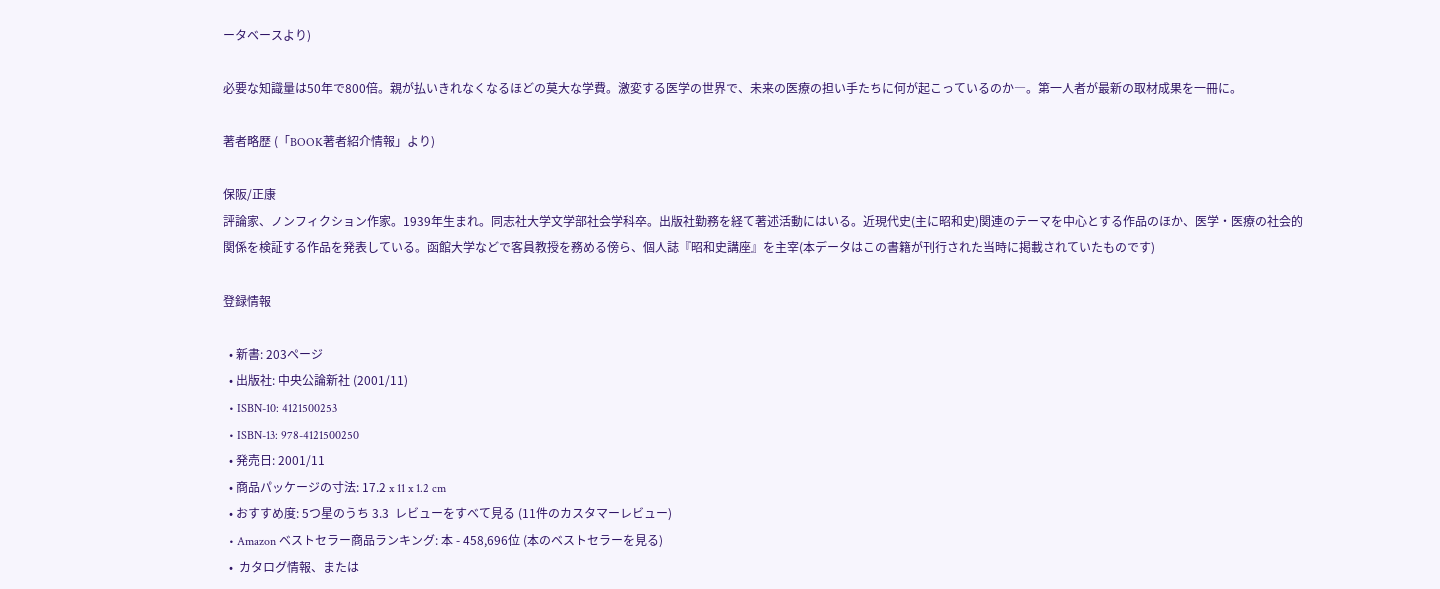ータベースより)

必要な知識量は50年で800倍。親が払いきれなくなるほどの莫大な学費。激変する医学の世界で、未来の医療の担い手たちに何が起こっているのか―。第一人者が最新の取材成果を一冊に。

著者略歴 (「BOOK著者紹介情報」より)

保阪/正康
評論家、ノンフィクション作家。1939年生まれ。同志社大学文学部社会学科卒。出版社勤務を経て著述活動にはいる。近現代史(主に昭和史)関連のテーマを中心とする作品のほか、医学・医療の社会的関係を検証する作品を発表している。函館大学などで客員教授を務める傍ら、個人誌『昭和史講座』を主宰(本データはこの書籍が刊行された当時に掲載されていたものです)

登録情報

  • 新書: 203ページ
  • 出版社: 中央公論新社 (2001/11)
  • ISBN-10: 4121500253
  • ISBN-13: 978-4121500250
  • 発売日: 2001/11
  • 商品パッケージの寸法: 17.2 x 11 x 1.2 cm
  • おすすめ度: 5つ星のうち 3.3  レビューをすべて見る (11件のカスタマーレビュー)
  • Amazon ベストセラー商品ランキング: 本 - 458,696位 (本のベストセラーを見る)
  •  カタログ情報、または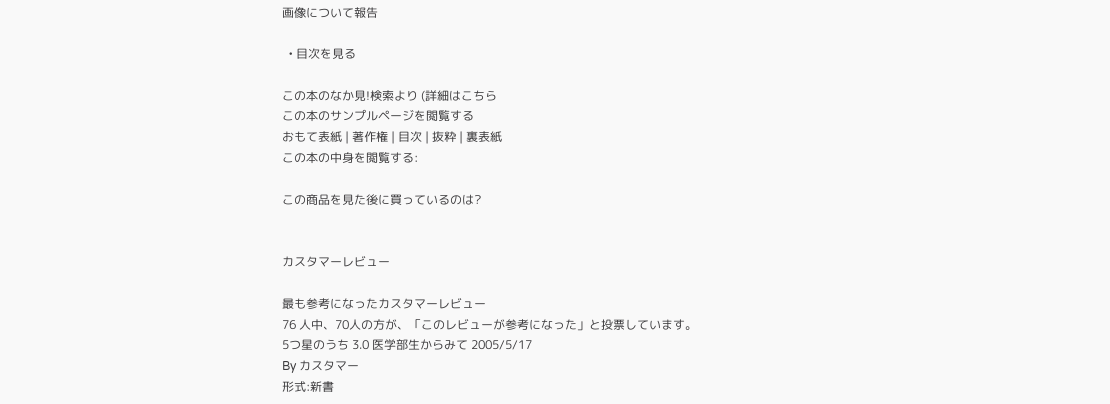画像について報告

  • 目次を見る

この本のなか見!検索より (詳細はこちら
この本のサンプルページを閲覧する
おもて表紙 | 著作権 | 目次 | 抜粋 | 裏表紙
この本の中身を閲覧する:

この商品を見た後に買っているのは?


カスタマーレビュー

最も参考になったカスタマーレビュー
76 人中、70人の方が、「このレビューが参考になった」と投票しています。
5つ星のうち 3.0 医学部生からみて 2005/5/17
By カスタマー
形式:新書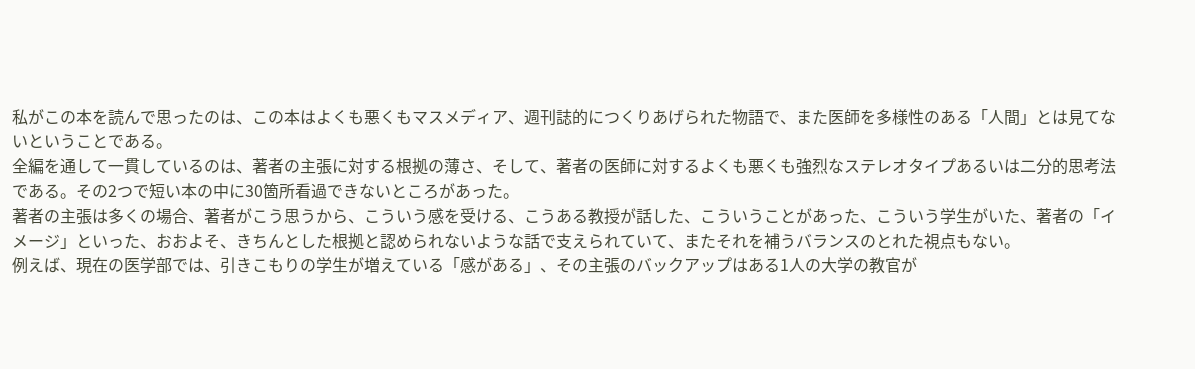私がこの本を読んで思ったのは、この本はよくも悪くもマスメディア、週刊誌的につくりあげられた物語で、また医師を多様性のある「人間」とは見てないということである。
全編を通して一貫しているのは、著者の主張に対する根拠の薄さ、そして、著者の医師に対するよくも悪くも強烈なステレオタイプあるいは二分的思考法である。その2つで短い本の中に30箇所看過できないところがあった。
著者の主張は多くの場合、著者がこう思うから、こういう感を受ける、こうある教授が話した、こういうことがあった、こういう学生がいた、著者の「イメージ」といった、おおよそ、きちんとした根拠と認められないような話で支えられていて、またそれを補うバランスのとれた視点もない。
例えば、現在の医学部では、引きこもりの学生が増えている「感がある」、その主張のバックアップはある1人の大学の教官が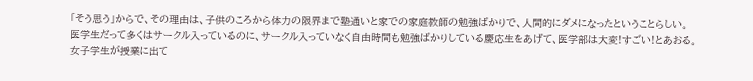「そう思う」からで、その理由は、子供のころから体力の限界まで塾通いと家での家庭教師の勉強ばかりで、人間的にダメになったということらしい。
医学生だって多くはサークル入っているのに、サークル入っていなく自由時間も勉強ばかりしている慶応生をあげて、医学部は大変!すごい!とあおる。
女子学生が授業に出て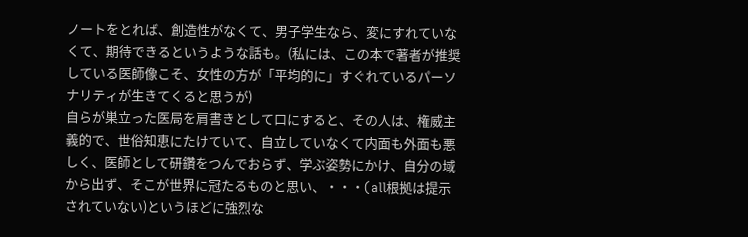ノートをとれば、創造性がなくて、男子学生なら、変にすれていなくて、期待できるというような話も。(私には、この本で著者が推奨している医師像こそ、女性の方が「平均的に」すぐれているパーソナリティが生きてくると思うが)
自らが巣立った医局を肩書きとして口にすると、その人は、権威主義的で、世俗知恵にたけていて、自立していなくて内面も外面も悪しく、医師として研鑽をつんでおらず、学ぶ姿勢にかけ、自分の域から出ず、そこが世界に冠たるものと思い、・・・(all根拠は提示されていない)というほどに強烈な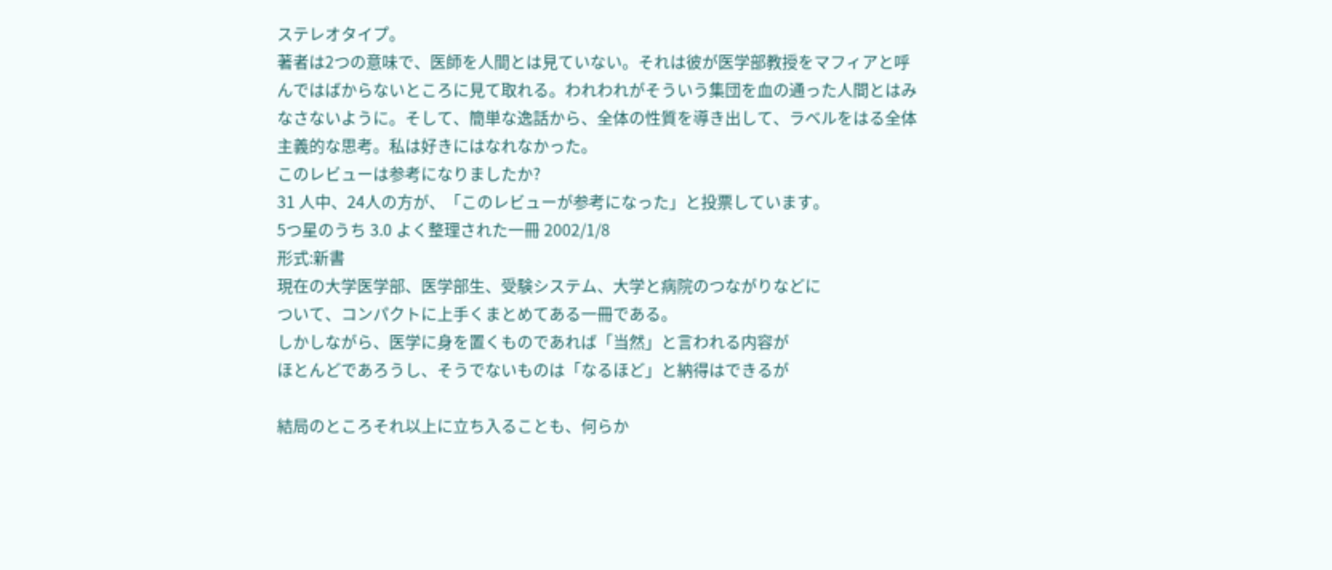ステレオタイプ。
著者は2つの意味で、医師を人間とは見ていない。それは彼が医学部教授をマフィアと呼んではばからないところに見て取れる。われわれがそういう集団を血の通った人間とはみなさないように。そして、簡単な逸話から、全体の性質を導き出して、ラベルをはる全体主義的な思考。私は好きにはなれなかった。
このレビューは参考になりましたか?
31 人中、24人の方が、「このレビューが参考になった」と投票しています。
5つ星のうち 3.0 よく整理された一冊 2002/1/8
形式:新書
現在の大学医学部、医学部生、受験システム、大学と病院のつながりなどに
ついて、コンパクトに上手くまとめてある一冊である。
しかしながら、医学に身を置くものであれば「当然」と言われる内容が
ほとんどであろうし、そうでないものは「なるほど」と納得はできるが

結局のところそれ以上に立ち入ることも、何らか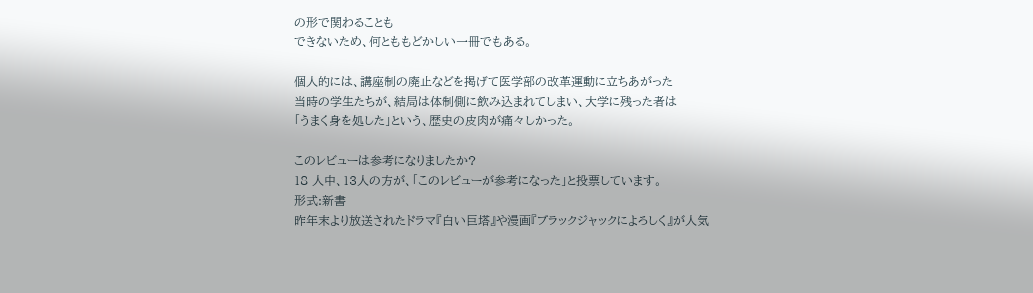の形で関わることも
できないため、何とももどかしい一冊でもある。

個人的には、講座制の廃止などを掲げて医学部の改革運動に立ちあがった
当時の学生たちが、結局は体制側に飲み込まれてしまい、大学に残った者は
「うまく身を処した」という、歴史の皮肉が痛々しかった。

このレビューは参考になりましたか?
18 人中、13人の方が、「このレビューが参考になった」と投票しています。
形式:新書
昨年末より放送されたドラマ『白い巨塔』や漫画『ブラックジャックによろしく』が人気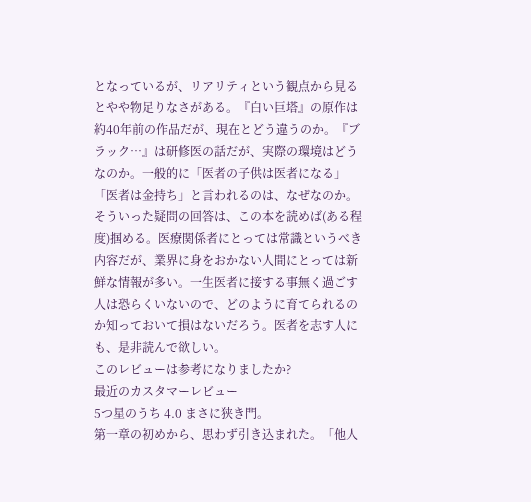となっているが、リアリティという観点から見るとやや物足りなさがある。『白い巨塔』の原作は約40年前の作品だが、現在とどう違うのか。『ブラック…』は研修医の話だが、実際の環境はどうなのか。一般的に「医者の子供は医者になる」「医者は金持ち」と言われるのは、なぜなのか。そういった疑問の回答は、この本を読めば(ある程度)掴める。医療関係者にとっては常識というべき内容だが、業界に身をおかない人間にとっては新鮮な情報が多い。一生医者に接する事無く過ごす人は恐らくいないので、どのように育てられるのか知っておいて損はないだろう。医者を志す人にも、是非読んで欲しい。
このレビューは参考になりましたか?
最近のカスタマーレビュー
5つ星のうち 4.0 まさに狭き門。
第一章の初めから、思わず引き込まれた。「他人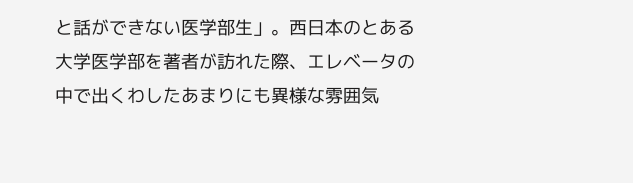と話ができない医学部生」。西日本のとある大学医学部を著者が訪れた際、エレベータの中で出くわしたあまりにも異様な雰囲気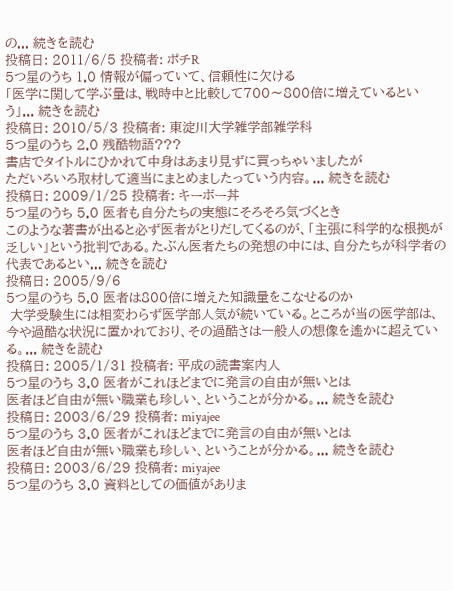の... 続きを読む
投稿日: 2011/6/5 投稿者: ポチR
5つ星のうち 1.0 情報が偏っていて、信頼性に欠ける
「医学に関して学ぶ量は、戦時中と比較して700〜800倍に増えているという」... 続きを読む
投稿日: 2010/5/3 投稿者: 東淀川大学雑学部雑学科
5つ星のうち 2.0 残酷物語???
書店でタイトルにひかれて中身はあまり見ずに買っちゃいましたが
ただいろいろ取材して適当にまとめましたっていう内容。... 続きを読む
投稿日: 2009/1/25 投稿者: キーボー丼
5つ星のうち 5.0 医者も自分たちの実態にそろそろ気づくとき
このような著書が出ると必ず医者がとりだしてくるのが、「主張に科学的な根拠が乏しい」という批判である。たぶん医者たちの発想の中には、自分たちが科学者の代表であるとい... 続きを読む
投稿日: 2005/9/6
5つ星のうち 5.0 医者は800倍に増えた知識量をこなせるのか
 大学受験生には相変わらず医学部人気が続いている。ところが当の医学部は、今や過酷な状況に置かれており、その過酷さは一般人の想像を遙かに超えている。... 続きを読む
投稿日: 2005/1/31 投稿者: 平成の読書案内人
5つ星のうち 3.0 医者がこれほどまでに発言の自由が無いとは
医者ほど自由が無い職業も珍しい、ということが分かる。... 続きを読む
投稿日: 2003/6/29 投稿者: miyajee
5つ星のうち 3.0 医者がこれほどまでに発言の自由が無いとは
医者ほど自由が無い職業も珍しい、ということが分かる。... 続きを読む
投稿日: 2003/6/29 投稿者: miyajee
5つ星のうち 3.0 資料としての価値がありま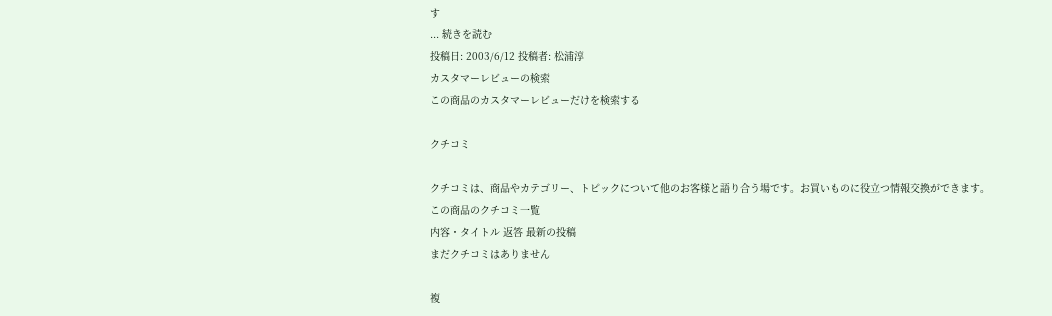す
... 続きを読む
投稿日: 2003/6/12 投稿者: 松浦淳
カスタマーレビューの検索
この商品のカスタマーレビューだけを検索する

クチコミ

クチコミは、商品やカテゴリー、トピックについて他のお客様と語り合う場です。お買いものに役立つ情報交換ができます。
この商品のクチコミ一覧
内容・タイトル 返答 最新の投稿
まだクチコミはありません

複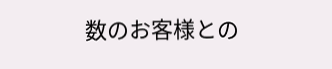数のお客様との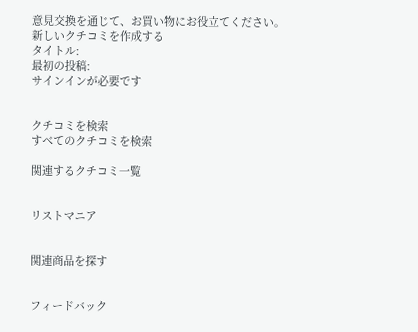意見交換を通じて、お買い物にお役立てください。
新しいクチコミを作成する
タイトル:
最初の投稿:
サインインが必要です


クチコミを検索
すべてのクチコミを検索

関連するクチコミ一覧


リストマニア


関連商品を探す


フィードバック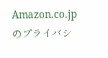Amazon.co.jpのプライバシ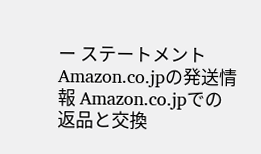ー ステートメント Amazon.co.jpの発送情報 Amazon.co.jpでの返品と交換